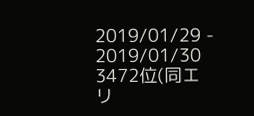2019/01/29 - 2019/01/30
3472位(同エリ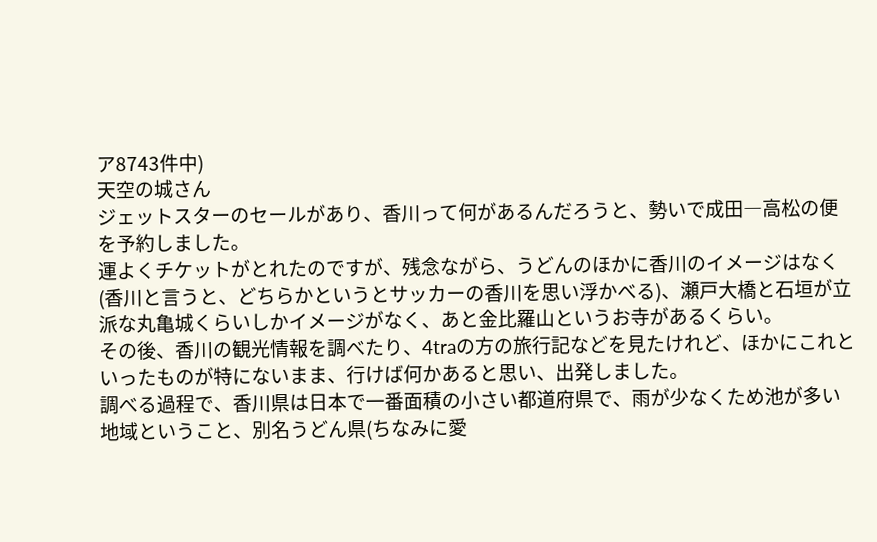ア8743件中)
天空の城さん
ジェットスターのセールがあり、香川って何があるんだろうと、勢いで成田―高松の便を予約しました。
運よくチケットがとれたのですが、残念ながら、うどんのほかに香川のイメージはなく(香川と言うと、どちらかというとサッカーの香川を思い浮かべる)、瀬戸大橋と石垣が立派な丸亀城くらいしかイメージがなく、あと金比羅山というお寺があるくらい。
その後、香川の観光情報を調べたり、4traの方の旅行記などを見たけれど、ほかにこれといったものが特にないまま、行けば何かあると思い、出発しました。
調べる過程で、香川県は日本で一番面積の小さい都道府県で、雨が少なくため池が多い地域ということ、別名うどん県(ちなみに愛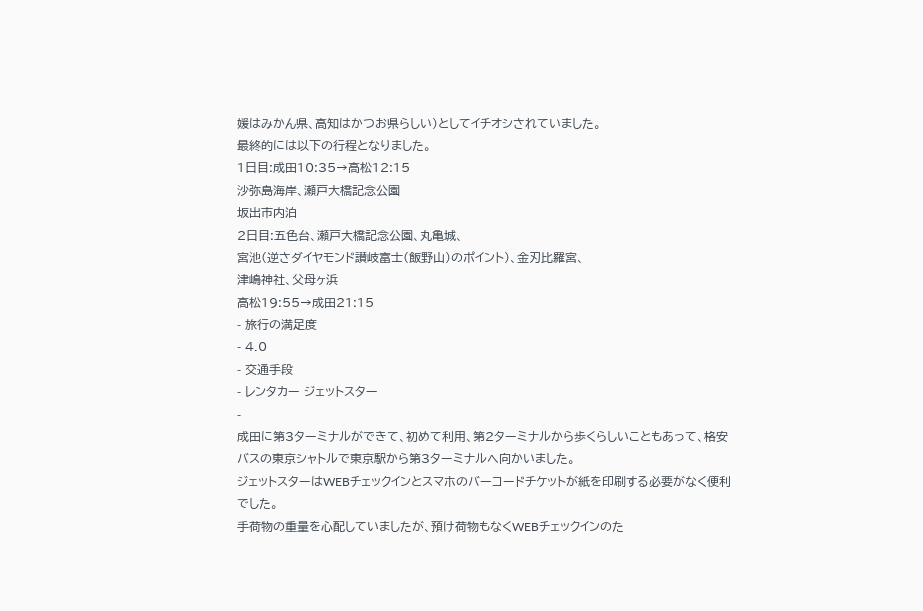媛はみかん県、高知はかつお県らしい)としてイチオシされていました。
最終的には以下の行程となりました。
1日目:成田10:35→高松12:15
沙弥島海岸、瀬戸大橋記念公園
坂出市内泊
2日目:五色台、瀬戸大橋記念公園、丸亀城、
宮池(逆さダイヤモンド讃岐富士(飯野山)のポイント)、金刃比羅宮、
津嶋神社、父母ヶ浜
高松19:55→成田21:15
- 旅行の満足度
- 4.0
- 交通手段
- レンタカー ジェットスター
-
成田に第3ターミナルができて、初めて利用、第2ターミナルから歩くらしいこともあって、格安バスの東京シャトルで東京駅から第3ターミナルへ向かいました。
ジェットスターはWEBチェックインとスマホのバーコードチケットが紙を印刷する必要がなく便利でした。
手荷物の重量を心配していましたが、預け荷物もなくWEBチェックインのた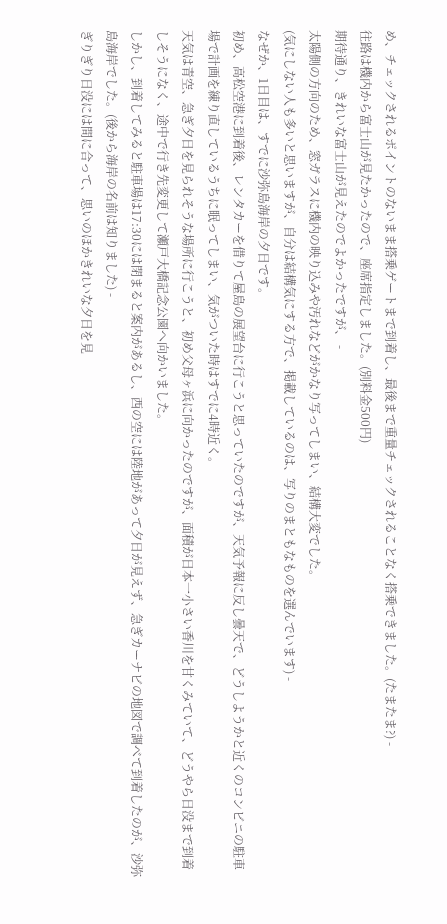め、チェックされるポイントのないまま搭乗ゲートまで到着し、最後まで重量チェックされることなく搭乗できました。(たまたま?) -
往路は機内から富士山が見たかったので、座席指定しました。(別料金500円)
期待通り、きれいな富士山が見えたのでよかったですが、 -
太陽側の方向のため、窓ガラスに機内の映り込みや汚れなどがかなり写ってしまい、結構大変でした。
(気にしない人も多いと思いますが、自分は結構気にする方で、掲載しているのは、写りのまともなものを選んでいます) -
なぜか、1日目は、すでに沙弥島海岸の夕日です。
初め、高松空港に到着後、レンタカーを借りて屋島の展望台に行こうと思っていたのですが、天気予報に反し曇天で、どうしようかと近くのコンビニの駐車場で計画を練り直しているうちに眠ってしまい、気がついた時はすでに4時近く。
天気は青空、急ぎ夕日を見られそうな場所に行こうと、初め父母ヶ浜に向かったのですが、面積が日本一小さい香川を甘くみていて、どうやら日没まで到着しそうになく、途中で行き先変更して瀬戸大橋記念公園へ向かいました。
しかし、到着してみると駐車場は17:30には閉まると案内があるし、西の空には陸地があって夕日が見えず、急ぎカーナビの地図で調べて到着したのが、沙弥島海岸でした。(後から海岸の名前は知りました) -
ぎりぎり日没には間に合って、思いのほかきれいな夕日を見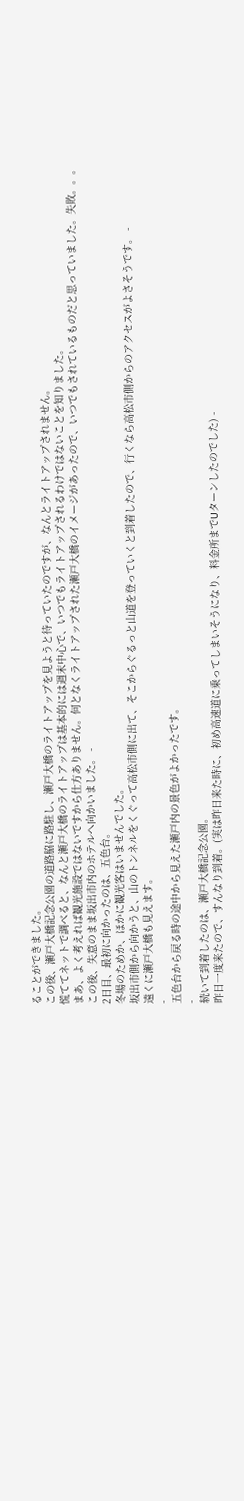ることができました。
この後、瀬戸大橋記念公園の道路脇に路駐し、瀬戸大橋のライトアップを見ようと待っていたのですが、なんとライトアップされません。
慌ててネットで調べると、なんと瀬戸大橋のライトアップは基本的には週末中心で、いつでもライトアップされるわけではないことを知りました。
まあ、よく考えれば観光施設ではないですから仕方ありません。何となくライトアップされた瀬戸大橋のイメージがあったので、いつでもされているものだと思っていました。失敗。。。
この後、失意のまま坂出市内のホテルへ向かいました。 -
2日目、最初に向かったのは、五色台。
冬場のためか、ほかに観光客はいませんでした。
坂出市側から向かうと、山のトンネルをくぐって高松市側に出て、そこからぐるっと山道を登っていくと到着したので、行くなら高松市側からのアクセスがよさそうです。 -
遠くに瀬戸大橋も見えます。
-
五色台から戻る時の途中から見えた瀬戸内の景色がよかったです。
-
続いて到着したのは、瀬戸大橋記念公園。
昨日一度来たので、すんなり到着。(実は昨日来た時に、初め高速道に乗ってしまいそうになり、料金所までUターンしたのでした) -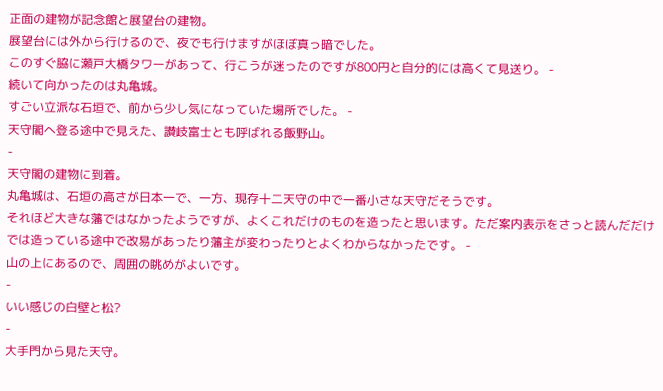正面の建物が記念館と展望台の建物。
展望台には外から行けるので、夜でも行けますがほぼ真っ暗でした。
このすぐ脇に瀬戸大橋タワーがあって、行こうが迷ったのですが800円と自分的には高くて見送り。 -
続いて向かったのは丸亀城。
すごい立派な石垣で、前から少し気になっていた場所でした。 -
天守閣へ登る途中で見えた、讃岐富士とも呼ばれる飯野山。
-
天守閣の建物に到着。
丸亀城は、石垣の高さが日本一で、一方、現存十二天守の中で一番小さな天守だそうです。
それほど大きな藩ではなかったようですが、よくこれだけのものを造ったと思います。ただ案内表示をさっと読んだだけでは造っている途中で改易があったり藩主が変わったりとよくわからなかったです。 -
山の上にあるので、周囲の眺めがよいです。
-
いい感じの白壁と松?
-
大手門から見た天守。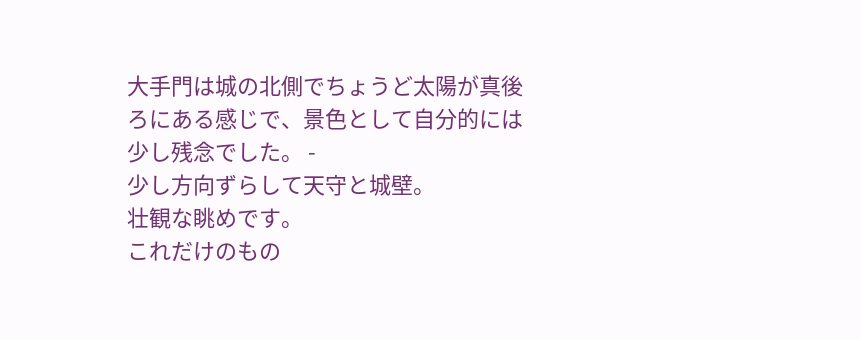大手門は城の北側でちょうど太陽が真後ろにある感じで、景色として自分的には少し残念でした。 -
少し方向ずらして天守と城壁。
壮観な眺めです。
これだけのもの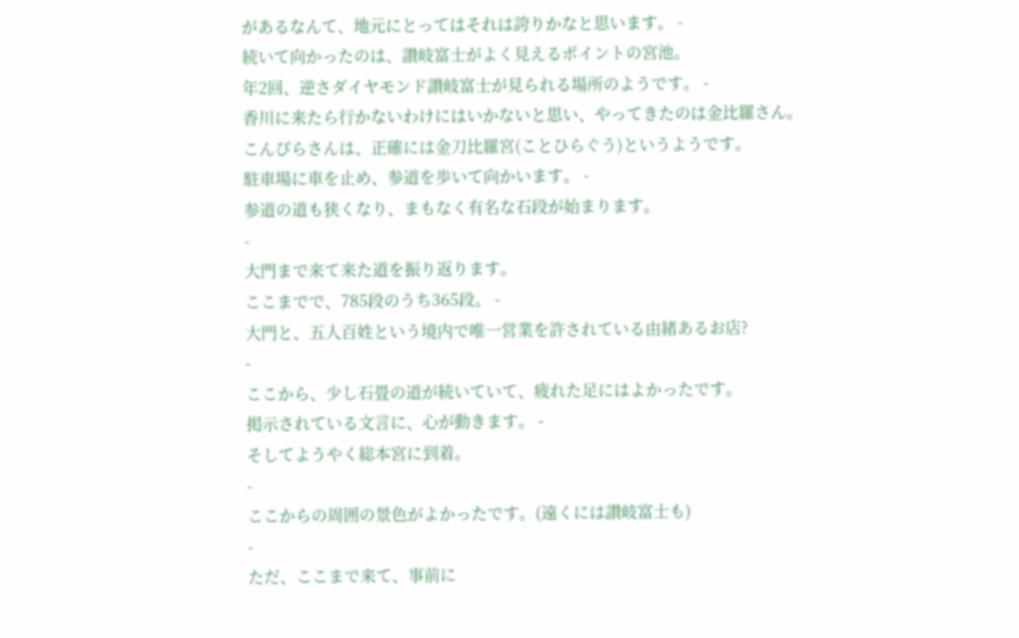があるなんて、地元にとってはそれは誇りかなと思います。 -
続いて向かったのは、讃岐富士がよく見えるポイントの宮池。
年2回、逆さダイヤモンド讃岐富士が見られる場所のようです。 -
香川に来たら行かないわけにはいかないと思い、やってきたのは金比羅さん。
こんぴらさんは、正確には金刀比羅宮(ことひらぐう)というようです。
駐車場に車を止め、参道を歩いて向かいます。 -
参道の道も狭くなり、まもなく有名な石段が始まります。
-
大門まで来て来た道を振り返ります。
ここまでで、785段のうち365段。 -
大門と、五人百姓という境内で唯一営業を許されている由緒あるお店?
-
ここから、少し石畳の道が続いていて、疲れた足にはよかったです。
掲示されている文言に、心が動きます。 -
そしてようやく総本宮に到着。
-
ここからの周囲の景色がよかったです。(遠くには讃岐富士も)
-
ただ、ここまで来て、事前に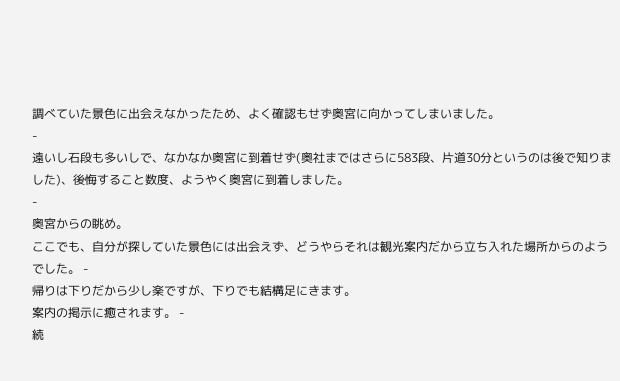調べていた景色に出会えなかったため、よく確認もせず奥宮に向かってしまいました。
-
遠いし石段も多いしで、なかなか奥宮に到着せず(奥社まではさらに583段、片道30分というのは後で知りました)、後悔すること数度、ようやく奥宮に到着しました。
-
奥宮からの眺め。
ここでも、自分が探していた景色には出会えず、どうやらそれは観光案内だから立ち入れた場所からのようでした。 -
帰りは下りだから少し楽ですが、下りでも結構足にきます。
案内の掲示に癒されます。 -
続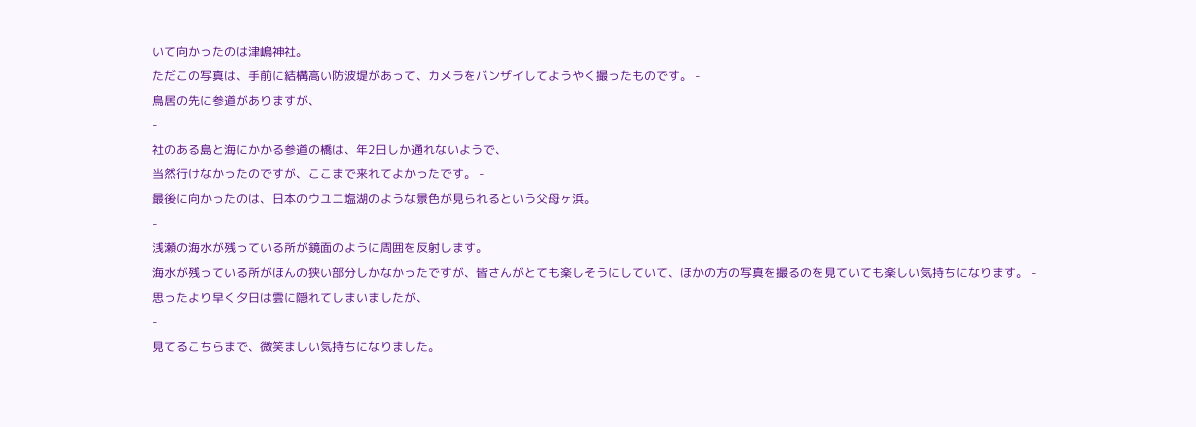いて向かったのは津嶋神社。
ただこの写真は、手前に結構高い防波堤があって、カメラをバンザイしてようやく撮ったものです。 -
鳥居の先に参道がありますが、
-
社のある島と海にかかる参道の橋は、年2日しか通れないようで、
当然行けなかったのですが、ここまで来れてよかったです。 -
最後に向かったのは、日本のウユニ塩湖のような景色が見られるという父母ヶ浜。
-
浅瀬の海水が残っている所が鏡面のように周囲を反射します。
海水が残っている所がほんの狭い部分しかなかったですが、皆さんがとても楽しそうにしていて、ほかの方の写真を撮るのを見ていても楽しい気持ちになります。 -
思ったより早く夕日は雲に隠れてしまいましたが、
-
見てるこちらまで、微笑ましい気持ちになりました。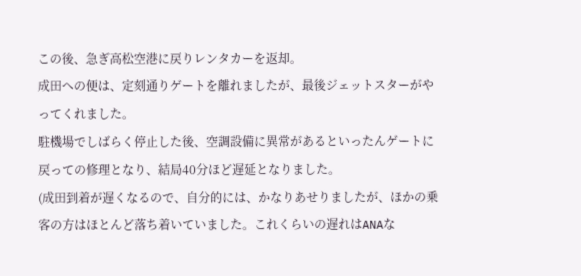この後、急ぎ高松空港に戻りレンタカーを返却。
成田への便は、定刻通りゲートを離れましたが、最後ジェットスターがやってくれました。
駐機場でしばらく停止した後、空調設備に異常があるといったんゲートに戻っての修理となり、結局40分ほど遅延となりました。
(成田到着が遅くなるので、自分的には、かなりあせりましたが、ほかの乗客の方はほとんど落ち着いていました。これくらいの遅れはANAな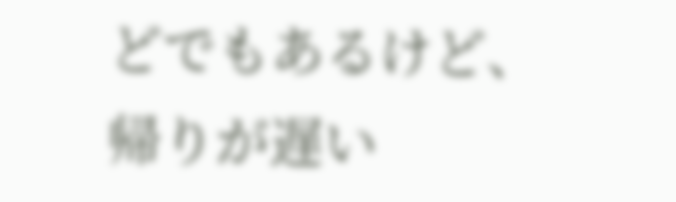どでもあるけど、帰りが遅い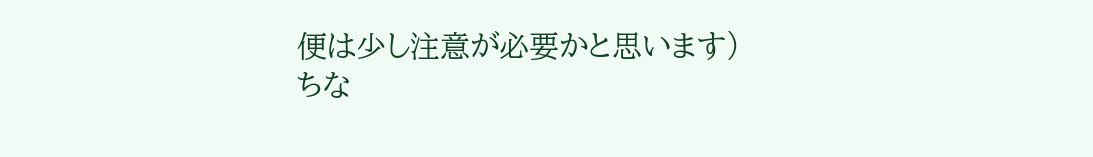便は少し注意が必要かと思います)
ちな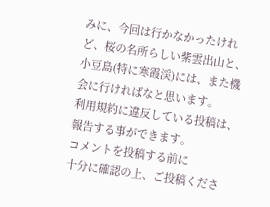みに、今回は行かなかったけれど、桜の名所らしい紫雲出山と、小豆島(特に寒霞渓)には、また機会に行ければなと思います。
利用規約に違反している投稿は、報告する事ができます。
コメントを投稿する前に
十分に確認の上、ご投稿くださ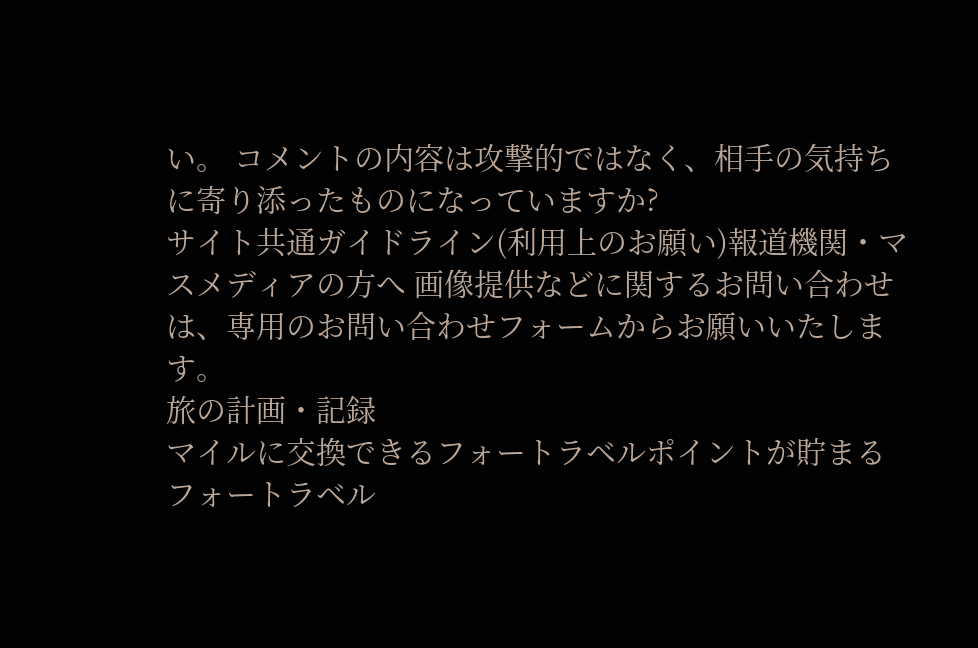い。 コメントの内容は攻撃的ではなく、相手の気持ちに寄り添ったものになっていますか?
サイト共通ガイドライン(利用上のお願い)報道機関・マスメディアの方へ 画像提供などに関するお問い合わせは、専用のお問い合わせフォームからお願いいたします。
旅の計画・記録
マイルに交換できるフォートラベルポイントが貯まる
フォートラベル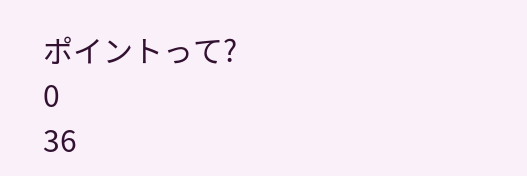ポイントって?
0
36